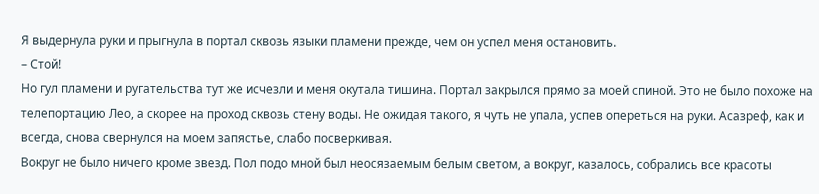Я выдернула руки и прыгнула в портал сквозь языки пламени прежде, чем он успел меня остановить.
– Стой!
Но гул пламени и ругательства тут же исчезли и меня окутала тишина. Портал закрылся прямо за моей спиной. Это не было похоже на телепортацию Лео, а скорее на проход сквозь стену воды. Не ожидая такого, я чуть не упала, успев опереться на руки. Асазреф, как и всегда, снова свернулся на моем запястье, слабо посверкивая.
Вокруг не было ничего кроме звезд. Пол подо мной был неосязаемым белым светом, а вокруг, казалось, собрались все красоты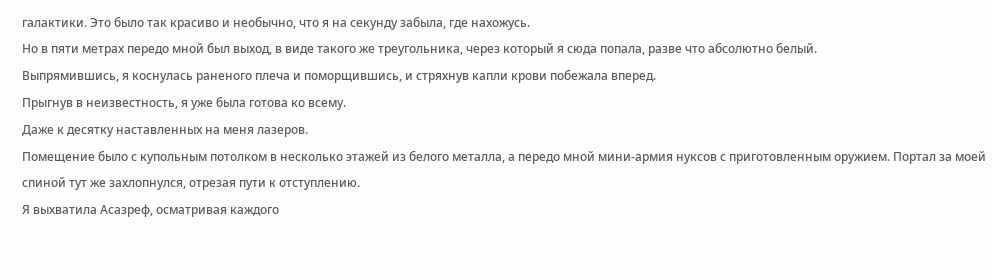галактики. Это было так красиво и необычно, что я на секунду забыла, где нахожусь.
Но в пяти метрах передо мной был выход, в виде такого же треугольника, через который я сюда попала, разве что абсолютно белый.
Выпрямившись, я коснулась раненого плеча и поморщившись, и стряхнув капли крови побежала вперед.
Прыгнув в неизвестность, я уже была готова ко всему.
Даже к десятку наставленных на меня лазеров.
Помещение было с купольным потолком в несколько этажей из белого металла, а передо мной мини-армия нуксов с приготовленным оружием. Портал за моей спиной тут же захлопнулся, отрезая пути к отступлению.
Я выхватила Асазреф, осматривая каждого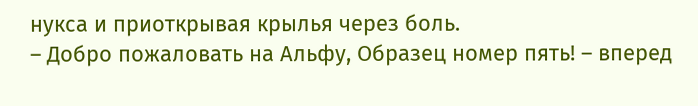нукса и приоткрывая крылья через боль.
– Добро пожаловать на Альфу, Образец номер пять! – вперед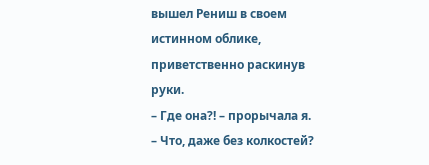вышел Рениш в своем истинном облике, приветственно раскинув руки.
– Где она?! – прорычала я.
– Что, даже без колкостей?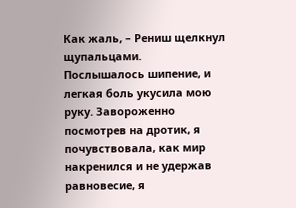Как жаль, – Рениш щелкнул щупальцами.
Послышалось шипение, и легкая боль укусила мою руку. Завороженно посмотрев на дротик, я почувствовала, как мир накренился и не удержав равновесие, я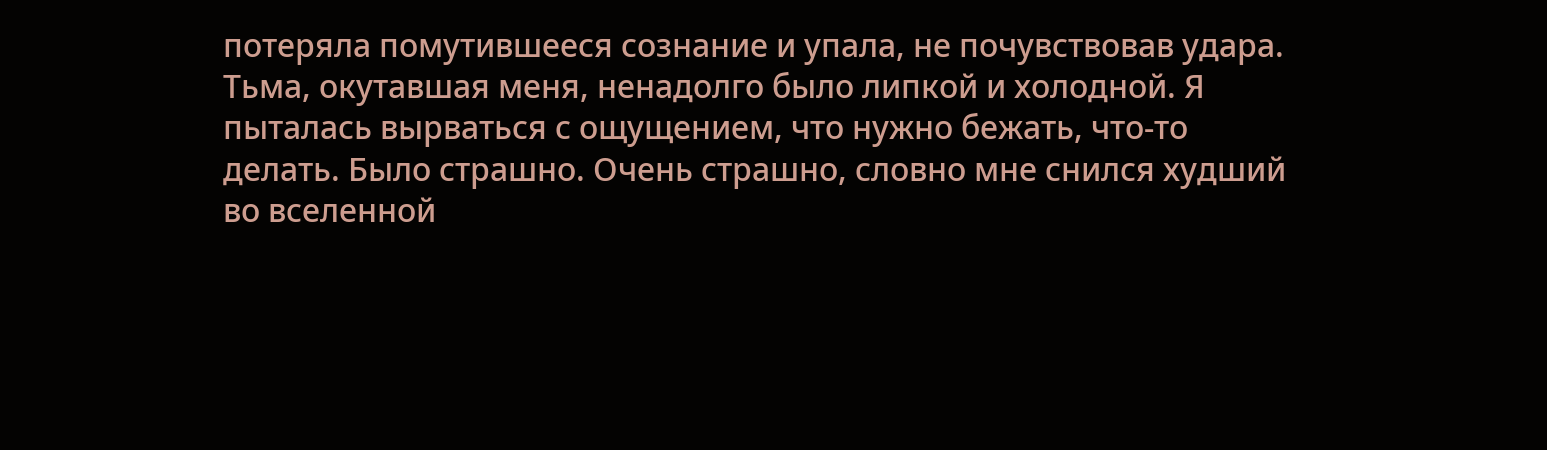потеряла помутившееся сознание и упала, не почувствовав удара.
Тьма, окутавшая меня, ненадолго было липкой и холодной. Я пыталась вырваться с ощущением, что нужно бежать, что-то делать. Было страшно. Очень страшно, словно мне снился худший во вселенной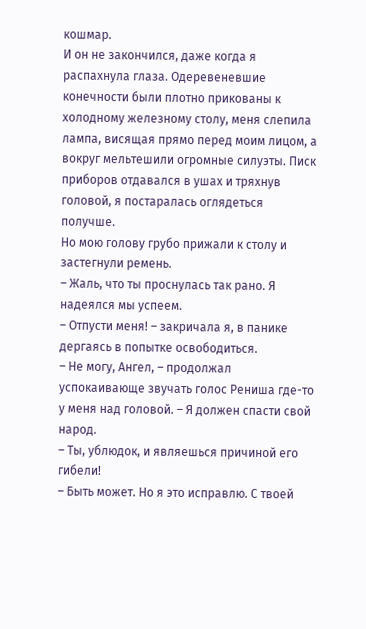кошмар.
И он не закончился, даже когда я распахнула глаза. Одеревеневшие конечности были плотно прикованы к холодному железному столу, меня слепила лампа, висящая прямо перед моим лицом, а вокруг мельтешили огромные силуэты. Писк приборов отдавался в ушах и тряхнув головой, я постаралась оглядеться получше.
Но мою голову грубо прижали к столу и застегнули ремень.
– Жаль, что ты проснулась так рано. Я надеялся мы успеем.
– Отпусти меня! – закричала я, в панике дергаясь в попытке освободиться.
– Не могу, Ангел, – продолжал успокаивающе звучать голос Рениша где-то у меня над головой. – Я должен спасти свой народ.
– Ты, ублюдок, и являешься причиной его гибели!
– Быть может. Но я это исправлю. С твоей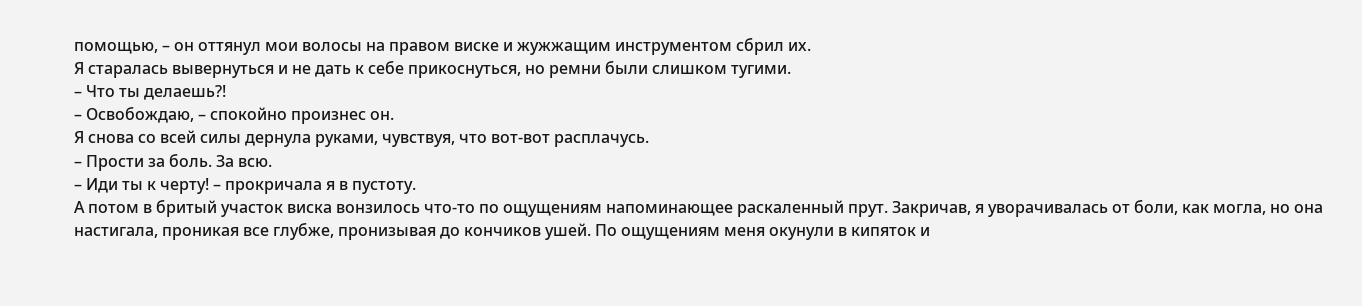помощью, – он оттянул мои волосы на правом виске и жужжащим инструментом сбрил их.
Я старалась вывернуться и не дать к себе прикоснуться, но ремни были слишком тугими.
– Что ты делаешь?!
– Освобождаю, – спокойно произнес он.
Я снова со всей силы дернула руками, чувствуя, что вот-вот расплачусь.
– Прости за боль. За всю.
– Иди ты к черту! – прокричала я в пустоту.
А потом в бритый участок виска вонзилось что-то по ощущениям напоминающее раскаленный прут. Закричав, я уворачивалась от боли, как могла, но она настигала, проникая все глубже, пронизывая до кончиков ушей. По ощущениям меня окунули в кипяток и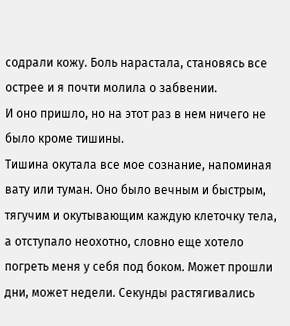содрали кожу. Боль нарастала, становясь все острее и я почти молила о забвении.
И оно пришло, но на этот раз в нем ничего не было кроме тишины.
Тишина окутала все мое сознание, напоминая вату или туман. Оно было вечным и быстрым, тягучим и окутывающим каждую клеточку тела, а отступало неохотно, словно еще хотело погреть меня у себя под боком. Может прошли дни, может недели. Секунды растягивались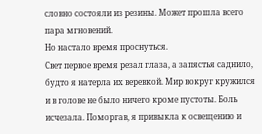словно состояли из резины. Может прошла всего пара мгновений.
Но настало время проснуться.
Свет первое время резал глаза, а запястья саднило, будто я натерла их веревкой. Мир вокруг кружился и в голове не было ничего кроме пустоты. Боль исчезала. Поморгав, я привыкла к освещению и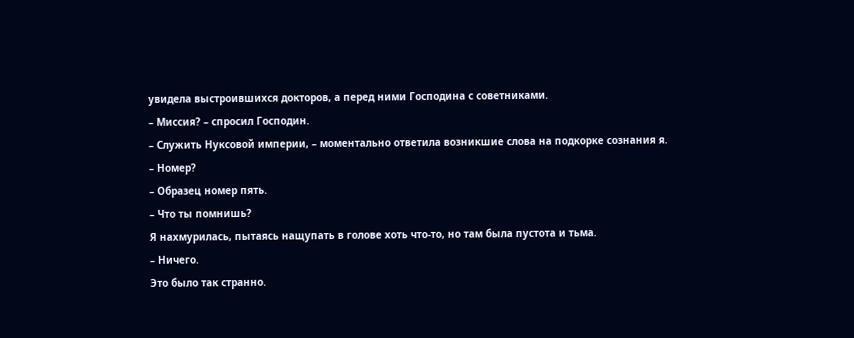увидела выстроившихся докторов, а перед ними Господина с советниками.
– Миссия? – спросил Господин.
– Служить Нуксовой империи, – моментально ответила возникшие слова на подкорке сознания я.
– Номер?
– Образец номер пять.
– Что ты помнишь?
Я нахмурилась, пытаясь нащупать в голове хоть что-то, но там была пустота и тьма.
– Ничего.
Это было так странно.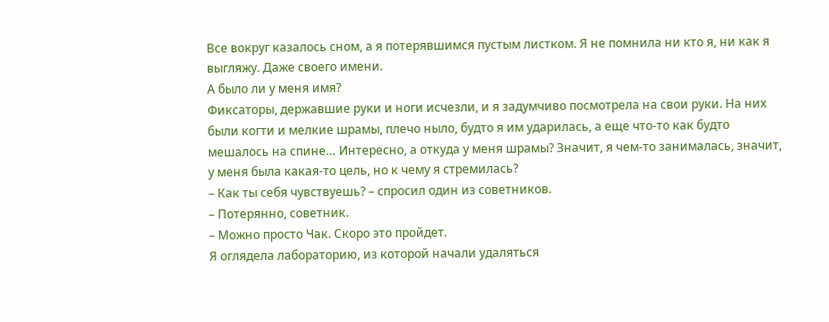Все вокруг казалось сном, а я потерявшимся пустым листком. Я не помнила ни кто я, ни как я выгляжу. Даже своего имени.
А было ли у меня имя?
Фиксаторы, державшие руки и ноги исчезли, и я задумчиво посмотрела на свои руки. На них были когти и мелкие шрамы, плечо ныло, будто я им ударилась, а еще что-то как будто мешалось на спине… Интересно, а откуда у меня шрамы? Значит, я чем-то занималась, значит, у меня была какая-то цель, но к чему я стремилась?
– Как ты себя чувствуешь? – спросил один из советников.
– Потерянно, советник.
– Можно просто Чак. Скоро это пройдет.
Я оглядела лабораторию, из которой начали удаляться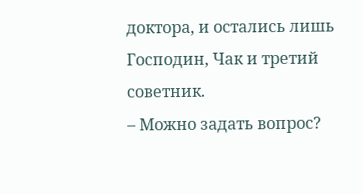доктора, и остались лишь Господин, Чак и третий советник.
– Можно задать вопрос?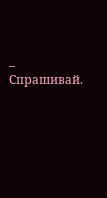– Спрашивай.